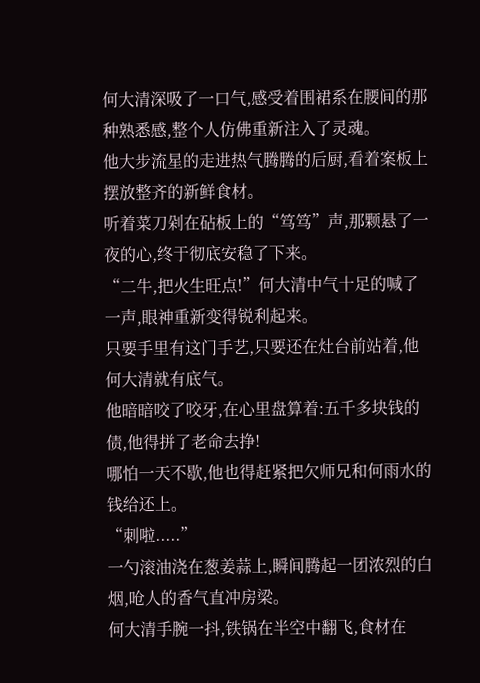何大清深吸了一口气,感受着围裙系在腰间的那种熟悉感,整个人仿佛重新注入了灵魂。
他大步流星的走进热气腾腾的后厨,看着案板上摆放整齐的新鲜食材。
听着菜刀剁在砧板上的“笃笃”声,那颗悬了一夜的心,终于彻底安稳了下来。
“二牛,把火生旺点!”何大清中气十足的喊了一声,眼神重新变得锐利起来。
只要手里有这门手艺,只要还在灶台前站着,他何大清就有底气。
他暗暗咬了咬牙,在心里盘算着:五千多块钱的债,他得拼了老命去挣!
哪怕一天不歇,他也得赶紧把欠师兄和何雨水的钱给还上。
“刺啦.....”
一勺滚油浇在葱姜蒜上,瞬间腾起一团浓烈的白烟,呛人的香气直冲房梁。
何大清手腕一抖,铁锅在半空中翻飞,食材在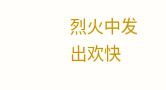烈火中发出欢快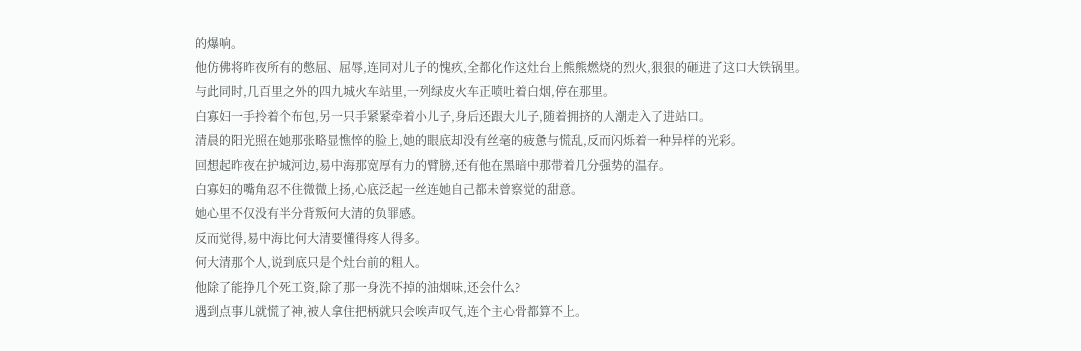的爆响。
他仿佛将昨夜所有的憋屈、屈辱,连同对儿子的愧疚,全都化作这灶台上熊熊燃烧的烈火,狠狠的砸进了这口大铁锅里。
与此同时,几百里之外的四九城火车站里,一列绿皮火车正喷吐着白烟,停在那里。
白寡妇一手拎着个布包,另一只手紧紧牵着小儿子,身后还跟大儿子,随着拥挤的人潮走入了进站口。
清晨的阳光照在她那张略显憔悴的脸上,她的眼底却没有丝毫的疲惫与慌乱,反而闪烁着一种异样的光彩。
回想起昨夜在护城河边,易中海那宽厚有力的臂膀,还有他在黑暗中那带着几分强势的温存。
白寡妇的嘴角忍不住微微上扬,心底泛起一丝连她自己都未曾察觉的甜意。
她心里不仅没有半分背叛何大清的负罪感。
反而觉得,易中海比何大清要懂得疼人得多。
何大清那个人,说到底只是个灶台前的粗人。
他除了能挣几个死工资,除了那一身洗不掉的油烟味,还会什么?
遇到点事儿就慌了神,被人拿住把柄就只会唉声叹气,连个主心骨都算不上。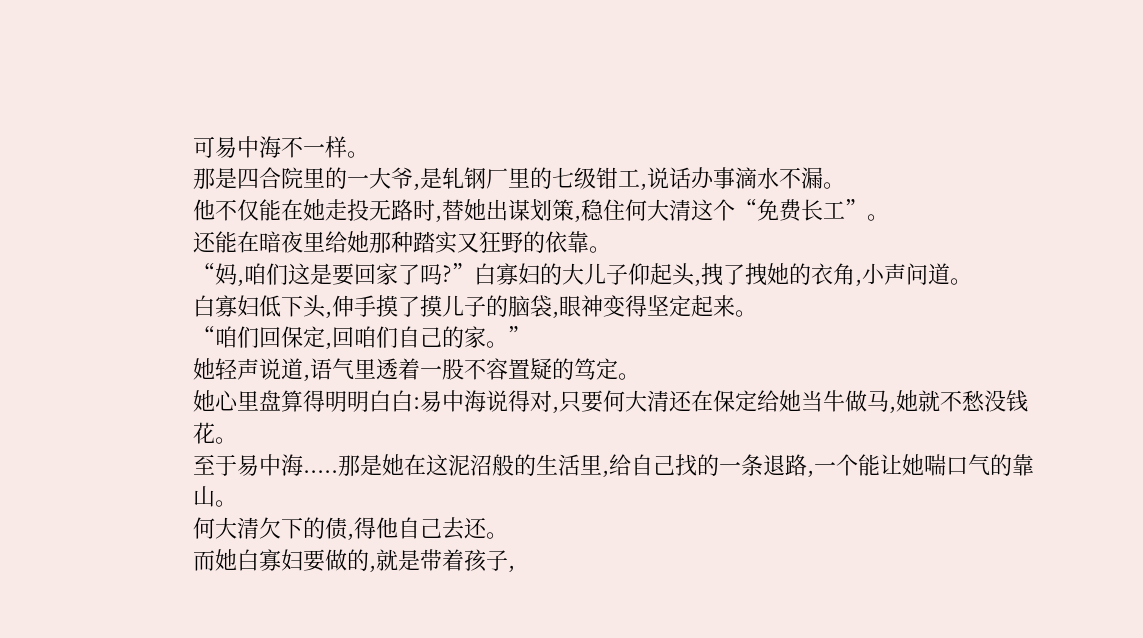可易中海不一样。
那是四合院里的一大爷,是轧钢厂里的七级钳工,说话办事滴水不漏。
他不仅能在她走投无路时,替她出谋划策,稳住何大清这个“免费长工”。
还能在暗夜里给她那种踏实又狂野的依靠。
“妈,咱们这是要回家了吗?”白寡妇的大儿子仰起头,拽了拽她的衣角,小声问道。
白寡妇低下头,伸手摸了摸儿子的脑袋,眼神变得坚定起来。
“咱们回保定,回咱们自己的家。”
她轻声说道,语气里透着一股不容置疑的笃定。
她心里盘算得明明白白:易中海说得对,只要何大清还在保定给她当牛做马,她就不愁没钱花。
至于易中海.....那是她在这泥沼般的生活里,给自己找的一条退路,一个能让她喘口气的靠山。
何大清欠下的债,得他自己去还。
而她白寡妇要做的,就是带着孩子,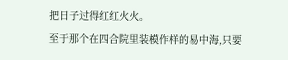把日子过得红红火火。
至于那个在四合院里装模作样的易中海,只要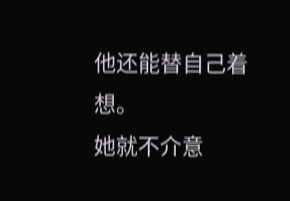他还能替自己着想。
她就不介意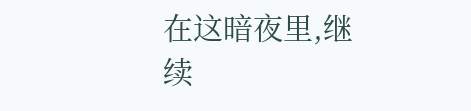在这暗夜里,继续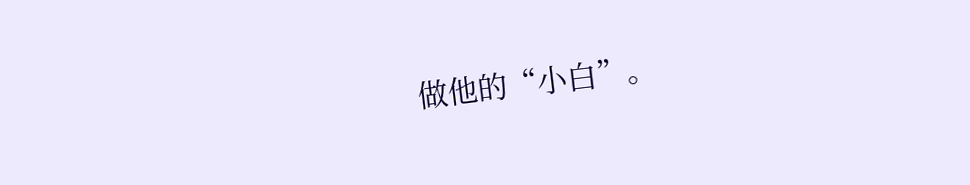做他的“小白”。